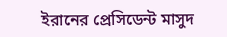ইরানের প্রেসিডেন্ট মাসুদ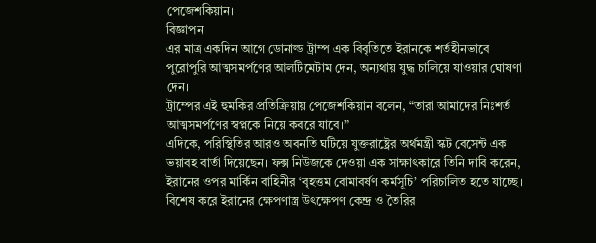পেজেশকিয়ান।
বিজ্ঞাপন
এর মাত্র একদিন আগে ডোনাল্ড ট্রাম্প এক বিবৃতিতে ইরানকে শর্তহীনভাবে পুরোপুরি আত্মসমর্পণের আলটিমেটাম দেন, অন্যথায় যুদ্ধ চালিয়ে যাওয়ার ঘোষণা দেন।
ট্রাম্পের এই হুমকির প্রতিক্রিয়ায় পেজেশকিয়ান বলেন, “তারা আমাদের নিঃশর্ত আত্মসমর্পণের স্বপ্নকে নিয়ে কবরে যাবে।”
এদিকে, পরিস্থিতির আরও অবনতি ঘটিয়ে যুক্তরাষ্ট্রের অর্থমন্ত্রী স্কট বেসেন্ট এক ভয়াবহ বার্তা দিয়েছেন। ফক্স নিউজকে দেওয়া এক সাক্ষাৎকারে তিনি দাবি করেন, ইরানের ওপর মার্কিন বাহিনীর ‘বৃহত্তম বোমাবর্ষণ কর্মসূচি’ পরিচালিত হতে যাচ্ছে। বিশেষ করে ইরানের ক্ষেপণাস্ত্র উৎক্ষেপণ কেন্দ্র ও তৈরির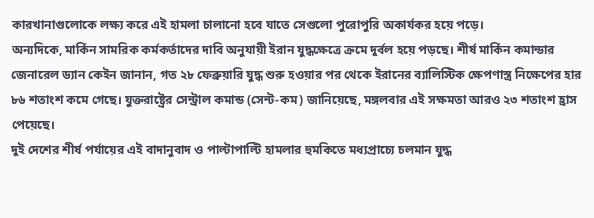কারখানাগুলোকে লক্ষ্য করে এই হামলা চালানো হবে যাতে সেগুলো পুরোপুরি অকার্যকর হয়ে পড়ে।
অন্যদিকে, মার্কিন সামরিক কর্মকর্তাদের দাবি অনুযায়ী ইরান যুদ্ধক্ষেত্রে ক্রমে দুর্বল হয়ে পড়ছে। শীর্ষ মার্কিন কমান্ডার জেনারেল ড্যান কেইন জানান, গত ২৮ ফেব্রুয়ারি যুদ্ধ শুরু হওয়ার পর থেকে ইরানের ব্যালিস্টিক ক্ষেপণাস্ত্র নিক্ষেপের হার ৮৬ শতাংশ কমে গেছে। যুক্তরাষ্ট্রের সেন্ট্রাল কমান্ড (সেন্ট-কম) জানিয়েছে, মঙ্গলবার এই সক্ষমতা আরও ২৩ শতাংশ হ্রাস পেয়েছে।
দুই দেশের শীর্ষ পর্যায়ের এই বাদানুবাদ ও পাল্টাপাল্টি হামলার হুমকিতে মধ্যপ্রাচ্যে চলমান যুদ্ধ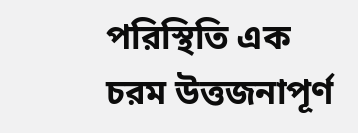পরিস্থিতি এক চরম উত্তজনাপূর্ণ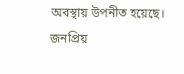অবস্থায় উপনীত হয়েছে।
জনপ্রিয়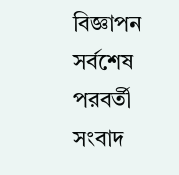বিজ্ঞাপন
সর্বশেষ
পরবর্তী সংবাদ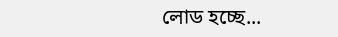লোড হচ্ছে...